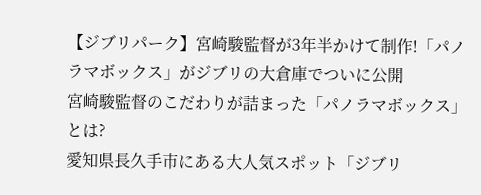【ジブリパーク】宮崎駿監督が3年半かけて制作!「パノラマボックス」がジブリの大倉庫でついに公開
宮崎駿監督のこだわりが詰まった「パノラマボックス」とは?
愛知県長久手市にある大人気スポット「ジブリ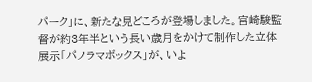パーク」に、新たな見どころが登場しました。宮崎駿監督が約3年半という長い歳月をかけて制作した立体展示「パノラマボックス」が、いよ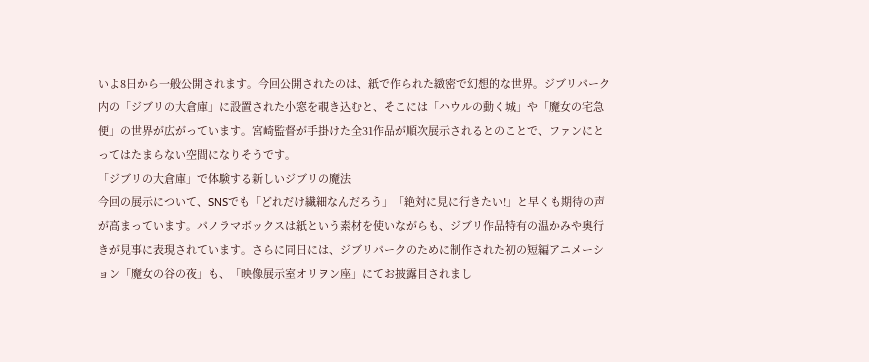いよ8日から一般公開されます。今回公開されたのは、紙で作られた緻密で幻想的な世界。ジブリパーク内の「ジブリの大倉庫」に設置された小窓を覗き込むと、そこには「ハウルの動く城」や「魔女の宅急便」の世界が広がっています。宮崎監督が手掛けた全31作品が順次展示されるとのことで、ファンにとってはたまらない空間になりそうです。
「ジブリの大倉庫」で体験する新しいジブリの魔法
今回の展示について、SNSでも「どれだけ繊細なんだろう」「絶対に見に行きたい!」と早くも期待の声が高まっています。パノラマボックスは紙という素材を使いながらも、ジブリ作品特有の温かみや奥行きが見事に表現されています。さらに同日には、ジブリパークのために制作された初の短編アニメーション「魔女の谷の夜」も、「映像展示室オリヲン座」にてお披露目されまし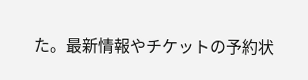た。最新情報やチケットの予約状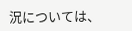況については、